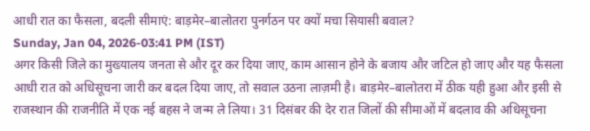आधी रात का फैसला, बदली सीमाएं: बाड़मेर–बालोतरा पुनर्गठन पर क्यों मचा सियासी बवाल?
Sunday, Jan 04, 2026-03:41 PM (IST)
अगर किसी जिले का मुख्यालय जनता से और दूर कर दिया जाए, काम आसान होने के बजाय और जटिल हो जाए और यह फैसला आधी रात को अधिसूचना जारी कर बदल दिया जाए, तो सवाल उठना लाज़मी है। बाड़मेर–बालोतरा में ठीक यही हुआ और इसी से राजस्थान की राजनीति में एक नई बहस ने जन्म ले लिया। 31 दिसंबर की देर रात जिलों की सीमाओं में बदलाव की अधिसूचना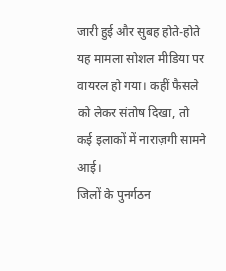जारी हुई और सुबह होते-होते यह मामला सोशल मीडिया पर वायरल हो गया। कहीं फैसले को लेकर संतोष दिखा, तो कई इलाकों में नाराज़गी सामने आई।
जिलों के पुनर्गठन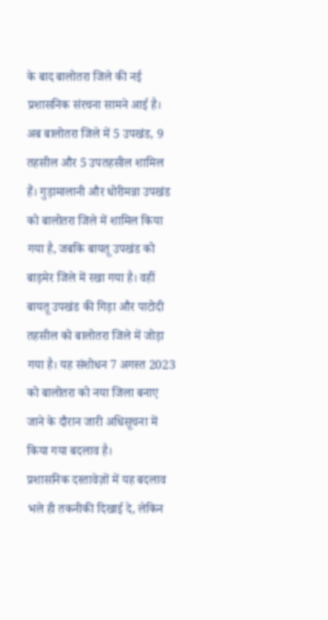के बाद बालोतरा जिले की नई प्रशासनिक संरचना सामने आई है। अब बालोतरा जिले में 5 उपखंड, 9 तहसील और 5 उपतहसील शामिल हैं। गुड़ामालानी और धोरीमन्ना उपखंड को बालोतरा जिले में शामिल किया गया है, जबकि बायतू उपखंड को बाड़मेर जिले में रखा गया है। वहीं बायतू उपखंड की गिड़ा और पाटोदी तहसील को बालोतरा जिले में जोड़ा गया है। यह संशोधन 7 अगस्त 2023 को बालोतरा को नया जिला बनाए जाने के दौरान जारी अधिसूचना में किया गया बदलाव है।
प्रशासनिक दस्तावेज़ों में यह बदलाव भले ही तकनीकी दिखाई दे, लेकिन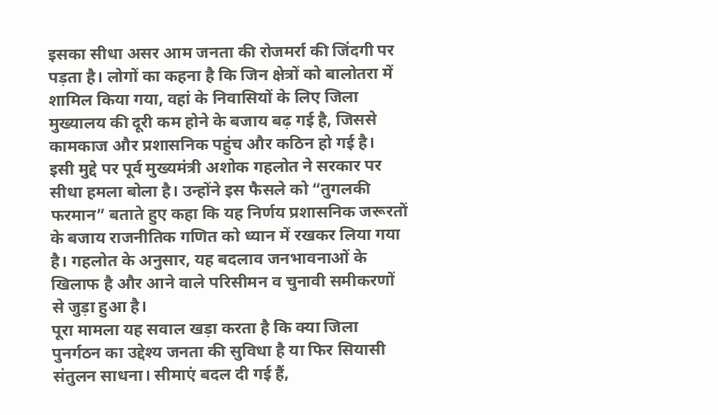इसका सीधा असर आम जनता की रोजमर्रा की जिंदगी पर पड़ता है। लोगों का कहना है कि जिन क्षेत्रों को बालोतरा में शामिल किया गया, वहां के निवासियों के लिए जिला मुख्यालय की दूरी कम होने के बजाय बढ़ गई है, जिससे कामकाज और प्रशासनिक पहुंच और कठिन हो गई है।
इसी मुद्दे पर पूर्व मुख्यमंत्री अशोक गहलोत ने सरकार पर सीधा हमला बोला है। उन्होंने इस फैसले को “तुगलकी फरमान” बताते हुए कहा कि यह निर्णय प्रशासनिक जरूरतों के बजाय राजनीतिक गणित को ध्यान में रखकर लिया गया है। गहलोत के अनुसार, यह बदलाव जनभावनाओं के खिलाफ है और आने वाले परिसीमन व चुनावी समीकरणों से जुड़ा हुआ है।
पूरा मामला यह सवाल खड़ा करता है कि क्या जिला पुनर्गठन का उद्देश्य जनता की सुविधा है या फिर सियासी संतुलन साधना। सीमाएं बदल दी गई हैं,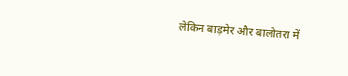लेकिन बाड़मेर और बालोतरा में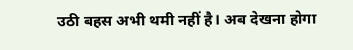उठी बहस अभी थमी नहीं है। अब देखना होगा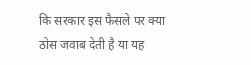कि सरकार इस फैसले पर क्या ठोस जवाब देती है या यह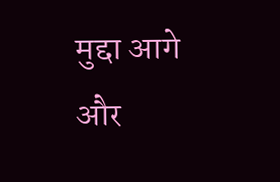मुद्दा आगे और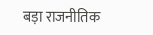बड़ा राजनीतिक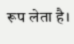रूप लेता है।